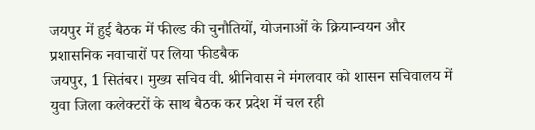जयपुर में हुई बैठक में फील्ड की चुनौतियों, योजनाओं के क्रियान्वयन और प्रशासनिक नवाचारों पर लिया फीडबैक
जयपुर, 1 सितंबर। मुख्य सचिव वी. श्रीनिवास ने मंगलवार को शासन सचिवालय में युवा जिला कलेक्टरों के साथ बैठक कर प्रदेश में चल रही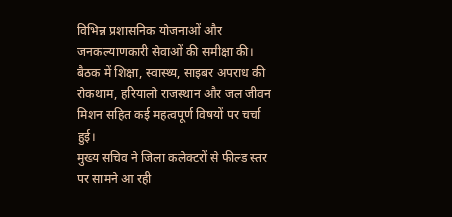विभिन्न प्रशासनिक योजनाओं और जनकल्याणकारी सेवाओं की समीक्षा की। बैठक में शिक्षा, स्वास्थ्य, साइबर अपराध की रोकथाम, हरियालो राजस्थान और जल जीवन मिशन सहित कई महत्वपूर्ण विषयों पर चर्चा हुई।
मुख्य सचिव ने जिला कलेक्टरों से फील्ड स्तर पर सामने आ रही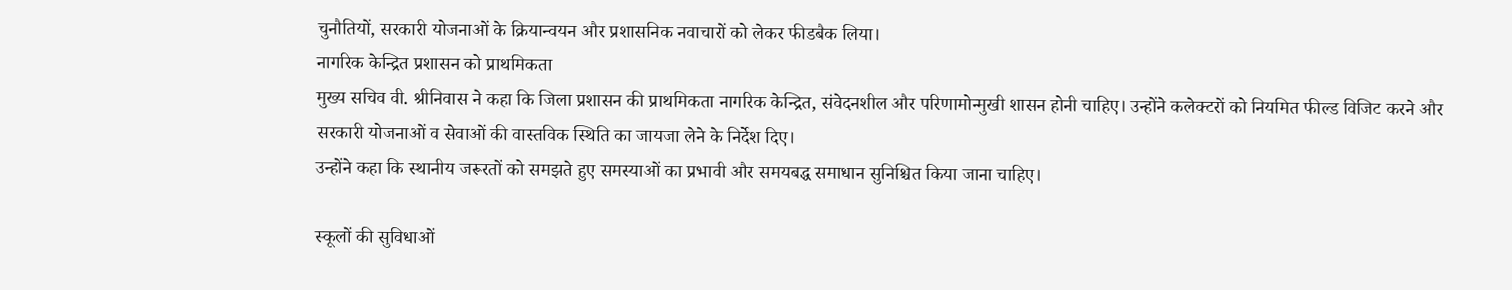चुनौतियों, सरकारी योजनाओं के क्रियान्वयन और प्रशासनिक नवाचारों को लेकर फीडबैक लिया।
नागरिक केन्द्रित प्रशासन को प्राथमिकता
मुख्य सचिव वी. श्रीनिवास ने कहा कि जिला प्रशासन की प्राथमिकता नागरिक केन्द्रित, संवेदनशील और परिणामोन्मुखी शासन होनी चाहिए। उन्होंने कलेक्टरों को नियमित फील्ड विजिट करने और सरकारी योजनाओं व सेवाओं की वास्तविक स्थिति का जायजा लेने के निर्देश दिए।
उन्होंने कहा कि स्थानीय जरूरतों को समझते हुए समस्याओं का प्रभावी और समयबद्ध समाधान सुनिश्चित किया जाना चाहिए।

स्कूलों की सुविधाओं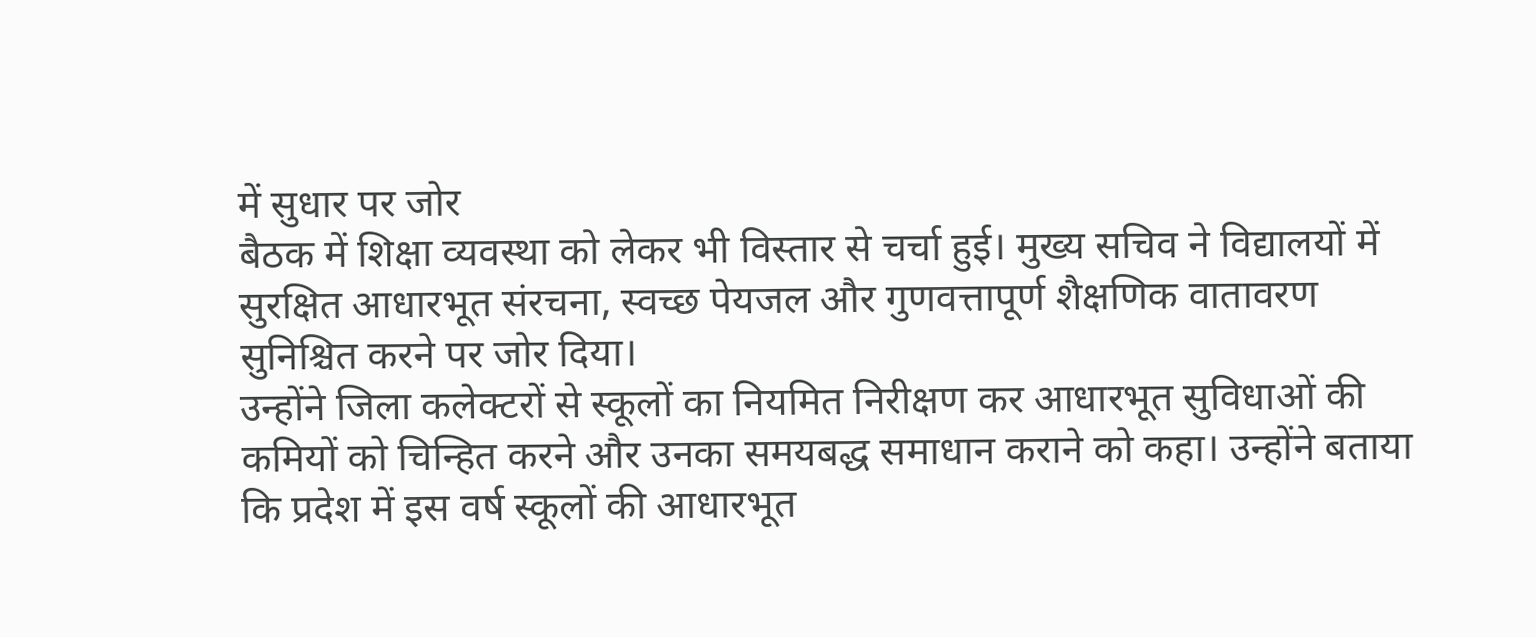में सुधार पर जोर
बैठक में शिक्षा व्यवस्था को लेकर भी विस्तार से चर्चा हुई। मुख्य सचिव ने विद्यालयों में सुरक्षित आधारभूत संरचना, स्वच्छ पेयजल और गुणवत्तापूर्ण शैक्षणिक वातावरण सुनिश्चित करने पर जोर दिया।
उन्होंने जिला कलेक्टरों से स्कूलों का नियमित निरीक्षण कर आधारभूत सुविधाओं की कमियों को चिन्हित करने और उनका समयबद्ध समाधान कराने को कहा। उन्होंने बताया कि प्रदेश में इस वर्ष स्कूलों की आधारभूत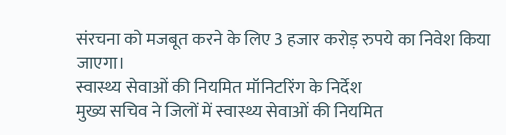संरचना को मजबूत करने के लिए 3 हजार करोड़ रुपये का निवेश किया जाएगा।
स्वास्थ्य सेवाओं की नियमित मॉनिटरिंग के निर्देश
मुख्य सचिव ने जिलों में स्वास्थ्य सेवाओं की नियमित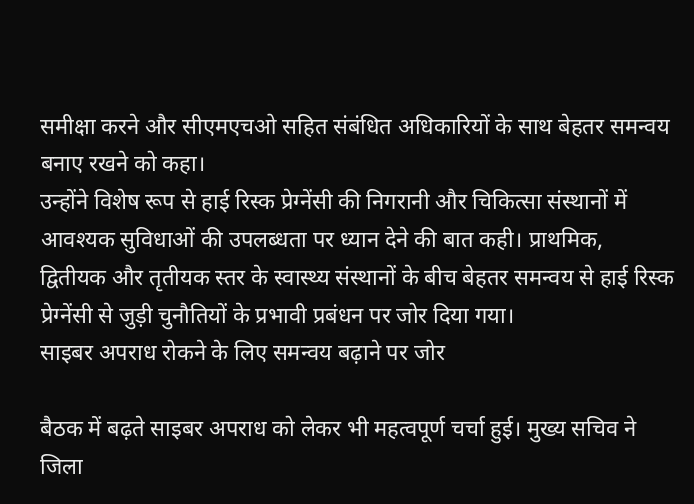समीक्षा करने और सीएमएचओ सहित संबंधित अधिकारियों के साथ बेहतर समन्वय बनाए रखने को कहा।
उन्होंने विशेष रूप से हाई रिस्क प्रेग्नेंसी की निगरानी और चिकित्सा संस्थानों में आवश्यक सुविधाओं की उपलब्धता पर ध्यान देने की बात कही। प्राथमिक, द्वितीयक और तृतीयक स्तर के स्वास्थ्य संस्थानों के बीच बेहतर समन्वय से हाई रिस्क प्रेग्नेंसी से जुड़ी चुनौतियों के प्रभावी प्रबंधन पर जोर दिया गया।
साइबर अपराध रोकने के लिए समन्वय बढ़ाने पर जोर

बैठक में बढ़ते साइबर अपराध को लेकर भी महत्वपूर्ण चर्चा हुई। मुख्य सचिव ने जिला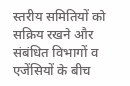स्तरीय समितियों को सक्रिय रखने और संबंधित विभागों व एजेंसियों के बीच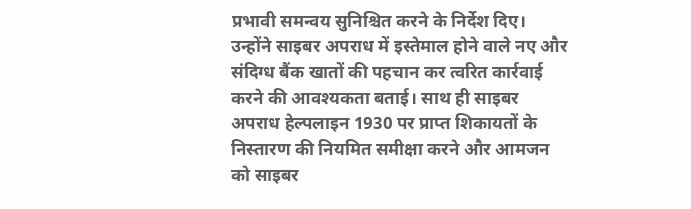प्रभावी समन्वय सुनिश्चित करने के निर्देश दिए।
उन्होंने साइबर अपराध में इस्तेमाल होने वाले नए और संदिग्ध बैंक खातों की पहचान कर त्वरित कार्रवाई करने की आवश्यकता बताई। साथ ही साइबर अपराध हेल्पलाइन 1930 पर प्राप्त शिकायतों के निस्तारण की नियमित समीक्षा करने और आमजन को साइबर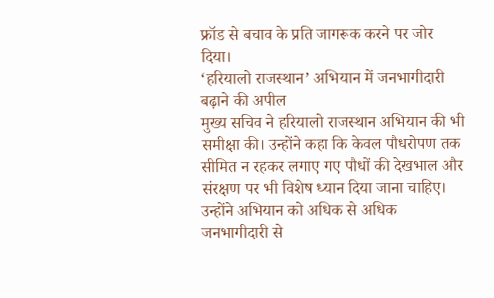फ्रॉड से बचाव के प्रति जागरूक करने पर जोर दिया।
‘हरियालो राजस्थान’ अभियान में जनभागीदारी बढ़ाने की अपील
मुख्य सचिव ने हरियालो राजस्थान अभियान की भी समीक्षा की। उन्होंने कहा कि केवल पौधरोपण तक सीमित न रहकर लगाए गए पौधों की देखभाल और संरक्षण पर भी विशेष ध्यान दिया जाना चाहिए।
उन्होंने अभियान को अधिक से अधिक जनभागीदारी से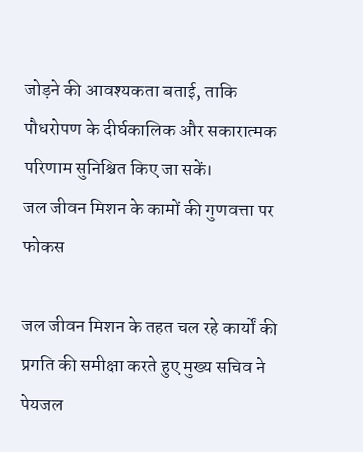जोड़ने की आवश्यकता बताई, ताकि पौधरोपण के दीर्घकालिक और सकारात्मक परिणाम सुनिश्चित किए जा सकें।
जल जीवन मिशन के कामों की गुणवत्ता पर फोकस

जल जीवन मिशन के तहत चल रहे कार्यों की प्रगति की समीक्षा करते हुए मुख्य सचिव ने पेयजल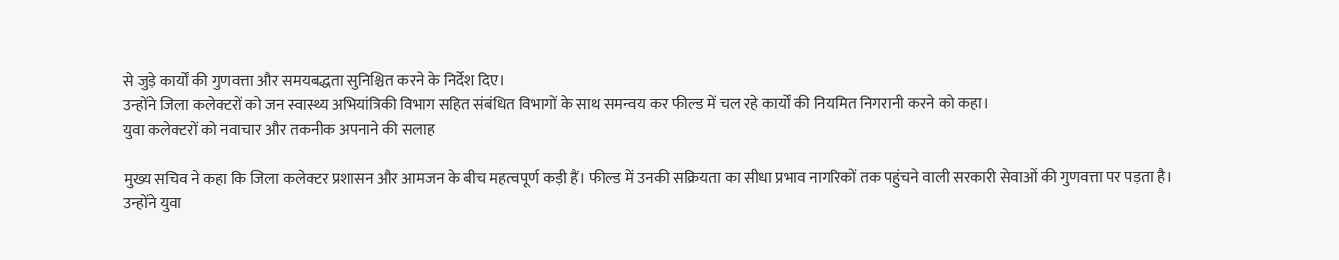से जुड़े कार्यों की गुणवत्ता और समयबद्धता सुनिश्चित करने के निर्देश दिए।
उन्होंने जिला कलेक्टरों को जन स्वास्थ्य अभियांत्रिकी विभाग सहित संबंधित विभागों के साथ समन्वय कर फील्ड में चल रहे कार्यों की नियमित निगरानी करने को कहा।
युवा कलेक्टरों को नवाचार और तकनीक अपनाने की सलाह

मुख्य सचिव ने कहा कि जिला कलेक्टर प्रशासन और आमजन के बीच महत्वपूर्ण कड़ी हैं। फील्ड में उनकी सक्रियता का सीधा प्रभाव नागरिकों तक पहुंचने वाली सरकारी सेवाओं की गुणवत्ता पर पड़ता है।
उन्होंने युवा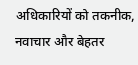अधिकारियों को तकनीक, नवाचार और बेहतर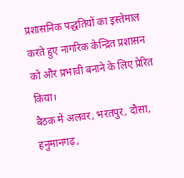प्रशासनिक पद्धतियों का इस्तेमाल करते हुए नागरिक केन्द्रित प्रशासन को और प्रभावी बनाने के लिए प्रेरित किया।
बैठक में अलवर, भरतपुर, दौसा, हनुमानगढ़,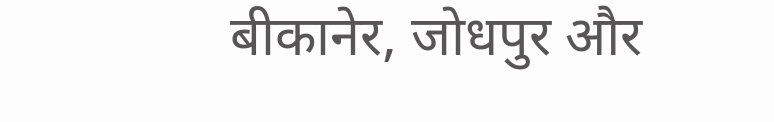बीकानेर, जोधपुर और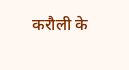करौली के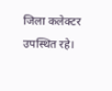जिला कलेक्टर उपस्थित रहे।